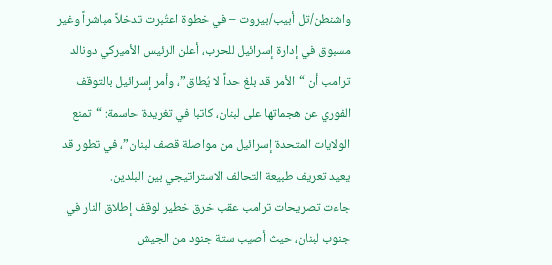واشنطن/تل أبيب/بيروت – في خطوة اعتُبرت تدخلاً مباشراً وغير مسبوق في إدارة إسرائيل للحرب، أعلن الرئيس الأميركي دونالد ترامب أن “الأمر قد بلغ حداً لا يُطاق”، وأمر إسرائيل بالتوقف الفوري عن هجماتها على لبنان، كاتبا في تغريدة حاسمة: “تمنع الولايات المتحدة إسرائيل من مواصلة قصف لبنان”، في تطور قد يعيد تعريف طبيعة التحالف الاستراتيجي بين البلدين.
جاءت تصريحات ترامب عقب خرق خطير لوقف إطلاق النار في جنوب لبنان، حيث أصيب ستة جنود من الجيش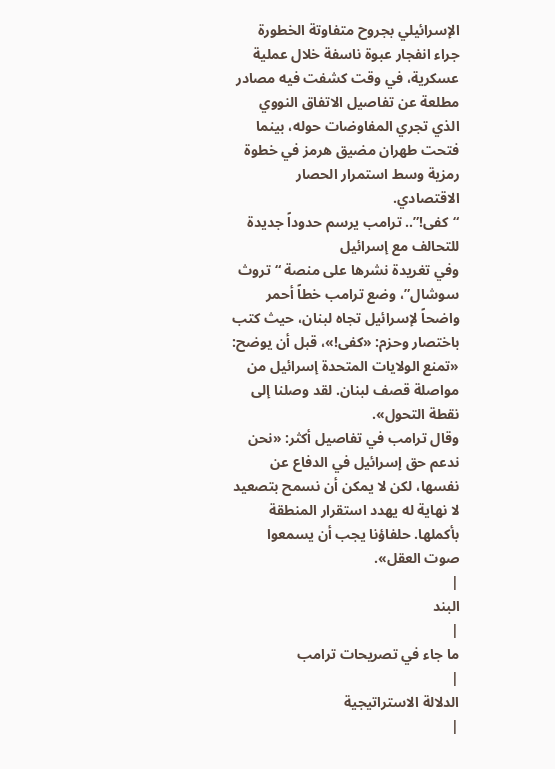الإسرائيلي بجروح متفاوتة الخطورة جراء انفجار عبوة ناسفة خلال عملية عسكرية، في وقت كشفت فيه مصادر مطلعة عن تفاصيل الاتفاق النووي الذي تجري المفاوضات حوله، بينما فتحت طهران مضيق هرمز في خطوة رمزية وسط استمرار الحصار الاقتصادي.
“كفى!”.. ترامب يرسم حدوداً جديدة للتحالف مع إسرائيل
وفي تغريدة نشرها على منصة “تروث سوشال”، وضع ترامب خطاً أحمر واضحاً لإسرائيل تجاه لبنان، حيث كتب باختصار وحزم: «كفى!»، قبل أن يوضح: «تمنع الولايات المتحدة إسرائيل من مواصلة قصف لبنان. لقد وصلنا إلى نقطة التحول».
وقال ترامب في تفاصيل أكثر: «نحن ندعم حق إسرائيل في الدفاع عن نفسها، لكن لا يمكن أن نسمح بتصعيد لا نهاية له يهدد استقرار المنطقة بأكملها. حلفاؤنا يجب أن يسمعوا صوت العقل».
|
البند
|
ما جاء في تصريحات ترامب
|
الدلالة الاستراتيجية
|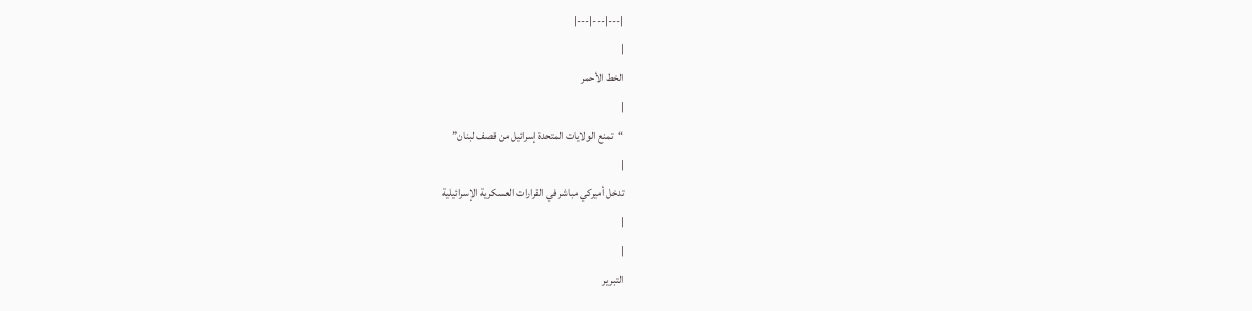|---|---|---|
|
الخط الأحمر
|
“تمنع الولايات المتحدة إسرائيل من قصف لبنان”
|
تدخل أميركي مباشر في القرارات العسكرية الإسرائيلية
|
|
التبرير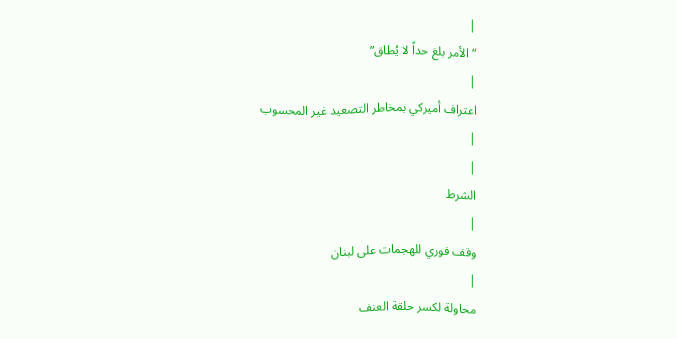|
“الأمر بلغ حداً لا يُطاق”
|
اعتراف أميركي بمخاطر التصعيد غير المحسوب
|
|
الشرط
|
وقف فوري للهجمات على لبنان
|
محاولة لكسر حلقة العنف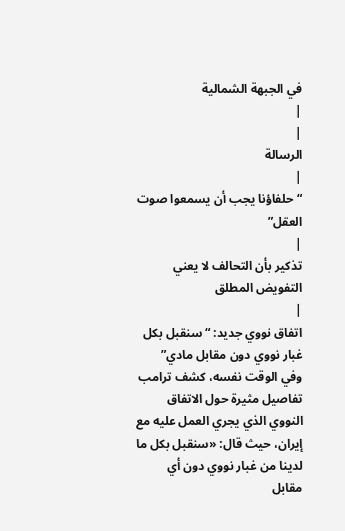في الجبهة الشمالية
|
|
الرسالة
|
“حلفاؤنا يجب أن يسمعوا صوت العقل”
|
تذكير بأن التحالف لا يعني التفويض المطلق
|
اتفاق نووي جديد: “سنقبل بكل غبار نووي دون مقابل مادي”
وفي الوقت نفسه، كشف ترامب تفاصيل مثيرة حول الاتفاق النووي الذي يجري العمل عليه مع إيران، حيث قال: «سنقبل بكل ما لدينا من غبار نووي دون أي مقابل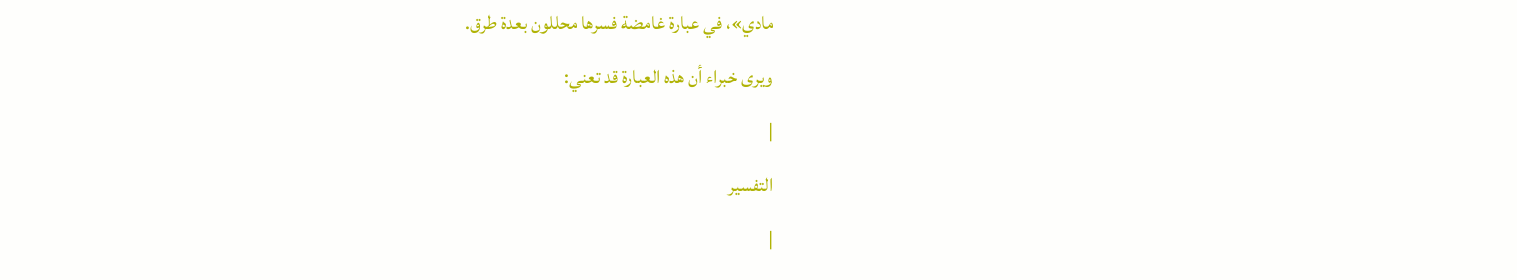مادي»، في عبارة غامضة فسرها محللون بعدة طرق.
ويرى خبراء أن هذه العبارة قد تعني:
|
التفسير
|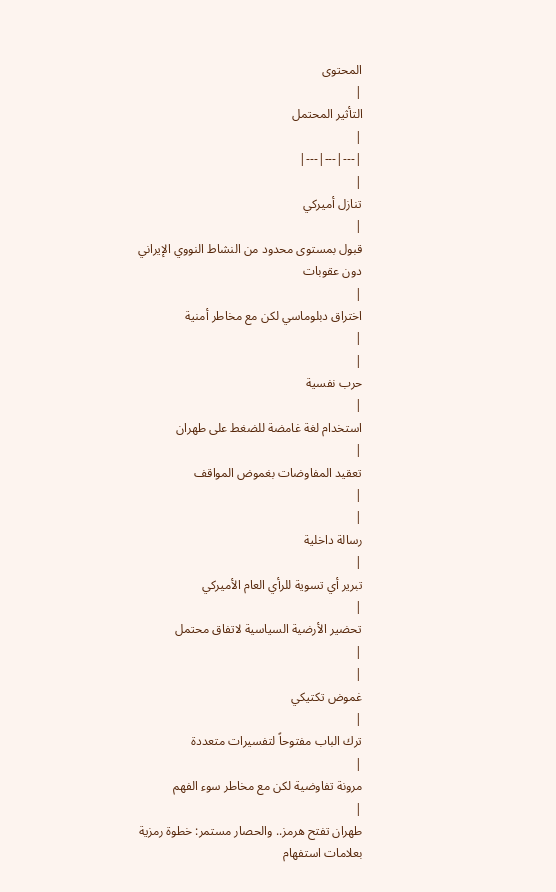المحتوى
|
التأثير المحتمل
|
|---|---|---|
|
تنازل أميركي
|
قبول بمستوى محدود من النشاط النووي الإيراني دون عقوبات
|
اختراق دبلوماسي لكن مع مخاطر أمنية
|
|
حرب نفسية
|
استخدام لغة غامضة للضغط على طهران
|
تعقيد المفاوضات بغموض المواقف
|
|
رسالة داخلية
|
تبرير أي تسوية للرأي العام الأميركي
|
تحضير الأرضية السياسية لاتفاق محتمل
|
|
غموض تكتيكي
|
ترك الباب مفتوحاً لتفسيرات متعددة
|
مرونة تفاوضية لكن مع مخاطر سوء الفهم
|
طهران تفتح هرمز.. والحصار مستمر: خطوة رمزية بعلامات استفهام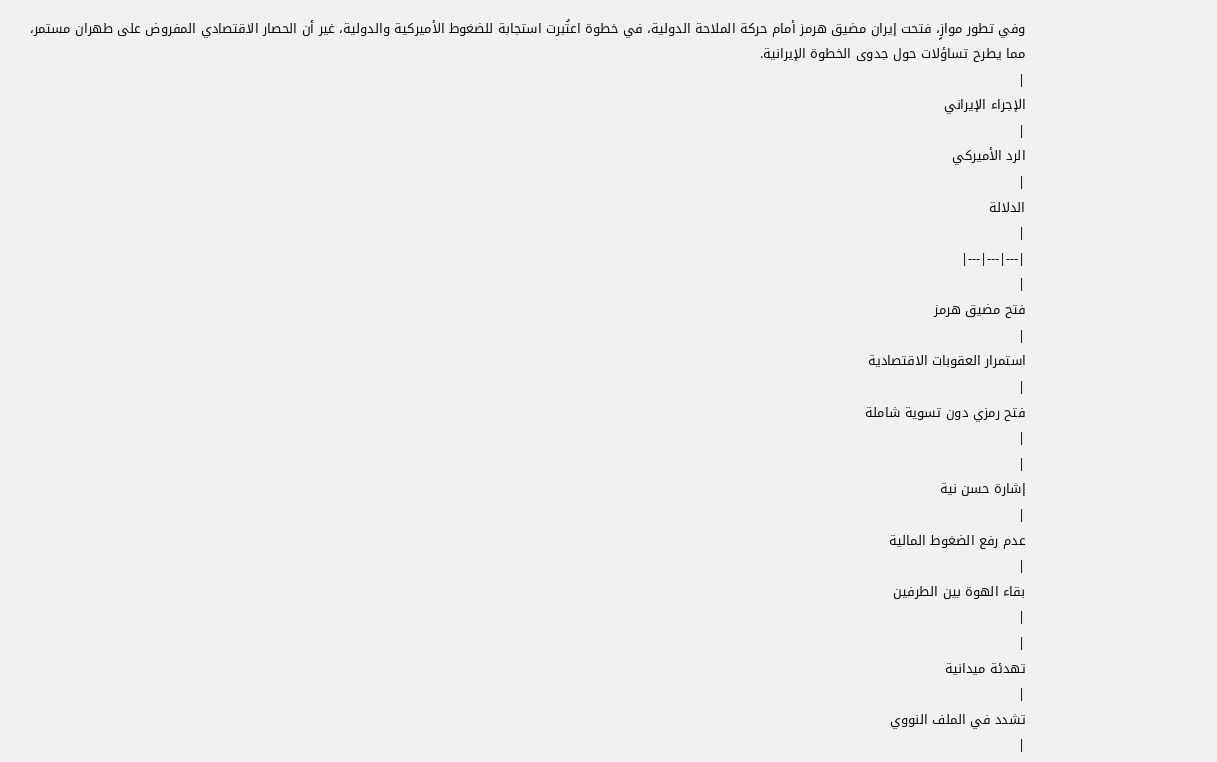وفي تطور موازٍ، فتحت إيران مضيق هرمز أمام حركة الملاحة الدولية، في خطوة اعتُبرت استجابة للضغوط الأميركية والدولية، غير أن الحصار الاقتصادي المفروض على طهران مستمر، مما يطرح تساؤلات حول جدوى الخطوة الإيرانية.
|
الإجراء الإيراني
|
الرد الأميركي
|
الدلالة
|
|---|---|---|
|
فتح مضيق هرمز
|
استمرار العقوبات الاقتصادية
|
فتح رمزي دون تسوية شاملة
|
|
إشارة حسن نية
|
عدم رفع الضغوط المالية
|
بقاء الهوة بين الطرفين
|
|
تهدئة ميدانية
|
تشدد في الملف النووي
|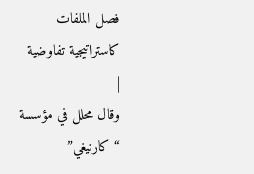فصل الملفات كاستراتيجية تفاوضية
|
وقال محلل في مؤسسة “كارنيغي”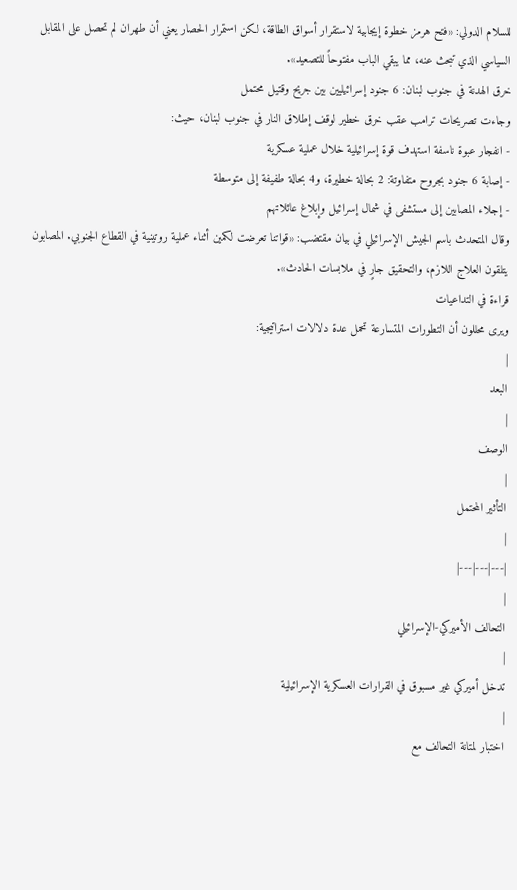للسلام الدولي: «فتح هرمز خطوة إيجابية لاستقرار أسواق الطاقة، لكن استمرار الحصار يعني أن طهران لم تحصل على المقابل السياسي الذي تبحث عنه، مما يبقي الباب مفتوحاً للتصعيد».
خرق الهدنة في جنوب لبنان: 6 جنود إسرائيليين بين جريح وقتيل محتمل
وجاءت تصريحات ترامب عقب خرق خطير لوقف إطلاق النار في جنوب لبنان، حيث:
- انفجار عبوة ناسفة استهدف قوة إسرائيلية خلال عملية عسكرية
- إصابة 6 جنود بجروح متفاوتة: 2 بحالة خطيرة، و4 بحالة طفيفة إلى متوسطة
- إجلاء المصابين إلى مستشفى في شمال إسرائيل وإبلاغ عائلاتهم
وقال المتحدث باسم الجيش الإسرائيلي في بيان مقتضب: «قواتنا تعرضت لكمين أثناء عملية روتينية في القطاع الجنوبي. المصابون يتلقون العلاج اللازم، والتحقيق جارٍ في ملابسات الحادث».
قراءة في التداعيات
ويرى محللون أن التطورات المتسارعة تحمل عدة دلالات استراتيجية:
|
البعد
|
الوصف
|
التأثير المحتمل
|
|---|---|---|
|
التحالف الأميركي-الإسرائيلي
|
تدخل أميركي غير مسبوق في القرارات العسكرية الإسرائيلية
|
اختبار لمتانة التحالف مع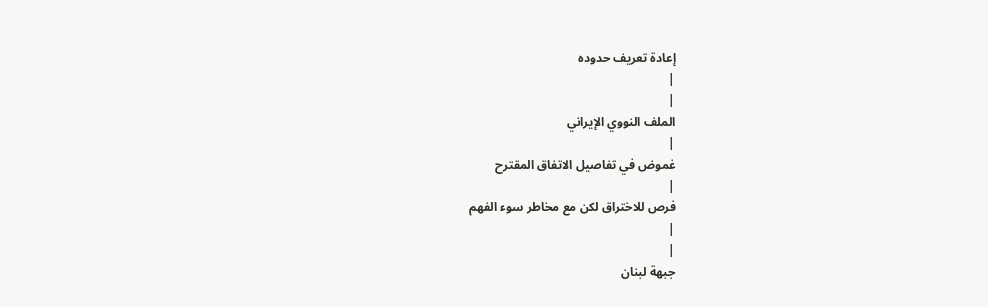إعادة تعريف حدوده
|
|
الملف النووي الإيراني
|
غموض في تفاصيل الاتفاق المقترح
|
فرص للاختراق لكن مع مخاطر سوء الفهم
|
|
جبهة لبنان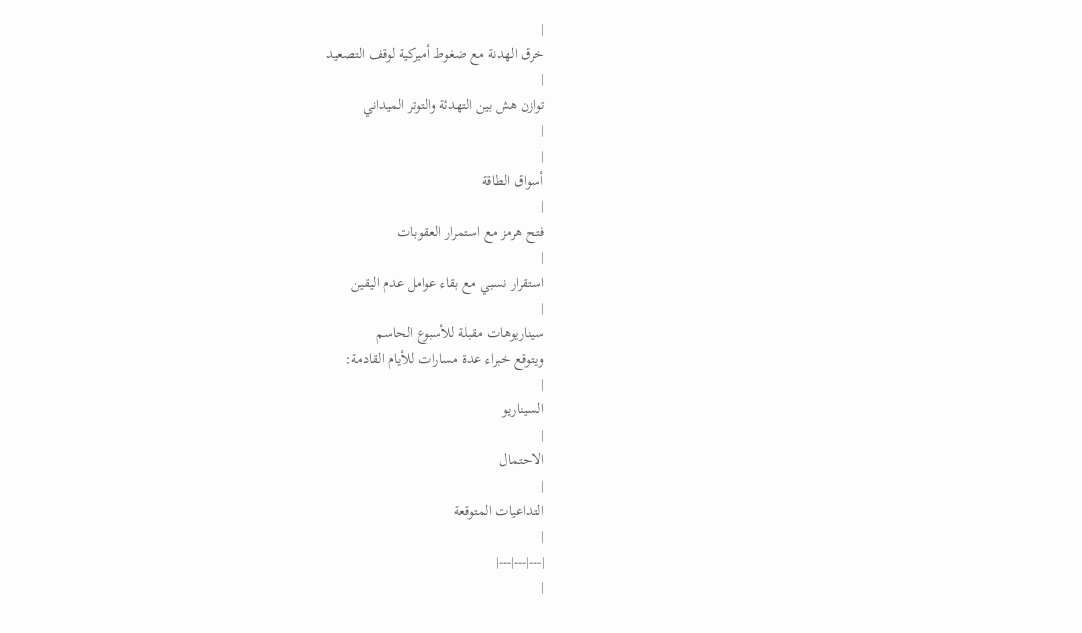|
خرق الهدنة مع ضغوط أميركية لوقف التصعيد
|
توازن هش بين التهدئة والتوتر الميداني
|
|
أسواق الطاقة
|
فتح هرمز مع استمرار العقوبات
|
استقرار نسبي مع بقاء عوامل عدم اليقين
|
سيناريوهات مقبلة للأسبوع الحاسم
ويتوقع خبراء عدة مسارات للأيام القادمة:
|
السيناريو
|
الاحتمال
|
التداعيات المتوقعة
|
|---|---|---|
|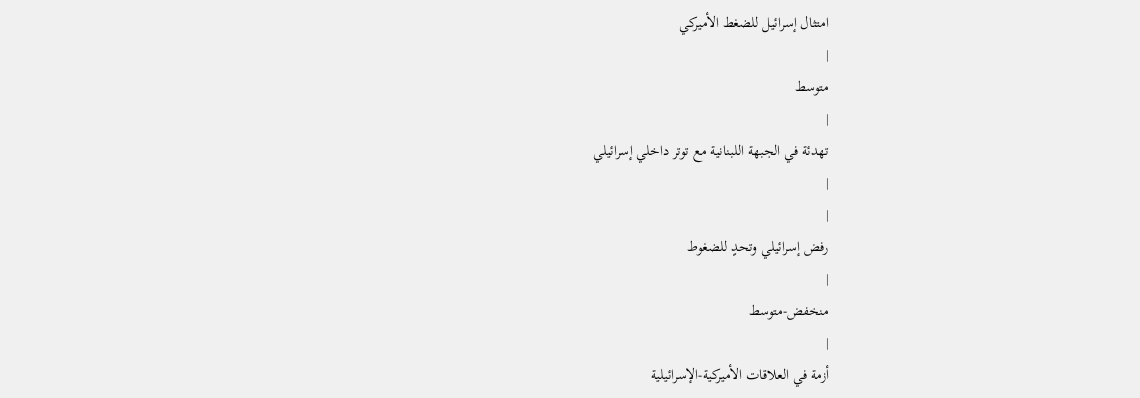امتثال إسرائيل للضغط الأميركي
|
متوسط
|
تهدئة في الجبهة اللبنانية مع توتر داخلي إسرائيلي
|
|
رفض إسرائيلي وتحدٍ للضغوط
|
منخفض-متوسط
|
أزمة في العلاقات الأميركية-الإسرائيلية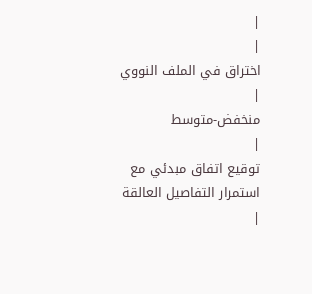|
|
اختراق في الملف النووي
|
منخفض-متوسط
|
توقيع اتفاق مبدئي مع استمرار التفاصيل العالقة
|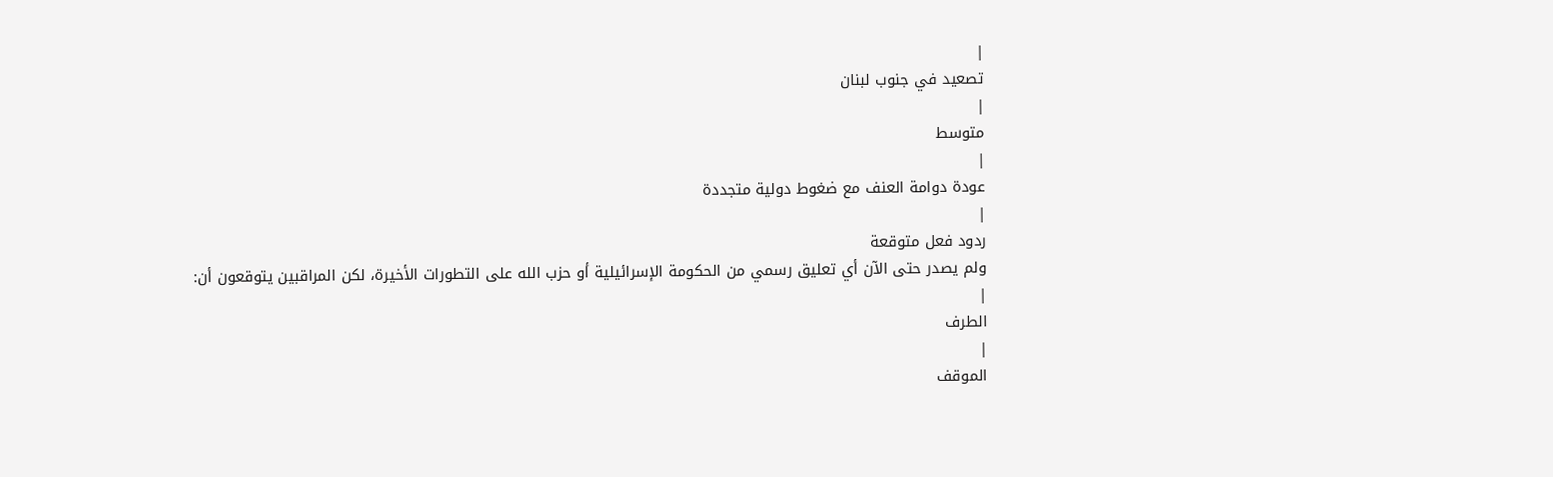|
تصعيد في جنوب لبنان
|
متوسط
|
عودة دوامة العنف مع ضغوط دولية متجددة
|
ردود فعل متوقعة
ولم يصدر حتى الآن أي تعليق رسمي من الحكومة الإسرائيلية أو حزب الله على التطورات الأخيرة، لكن المراقبين يتوقعون أن:
|
الطرف
|
الموقف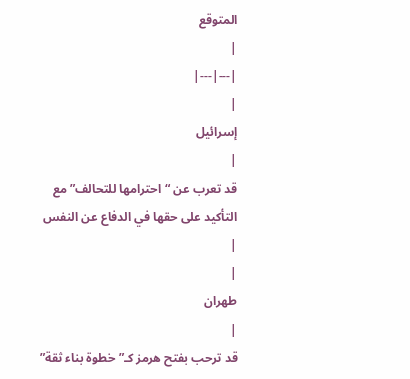المتوقع
|
|---|---|
|
إسرائيل
|
قد تعرب عن “احترامها للتحالف” مع التأكيد على حقها في الدفاع عن النفس
|
|
طهران
|
قد ترحب بفتح هرمز كـ”خطوة بناء ثقة”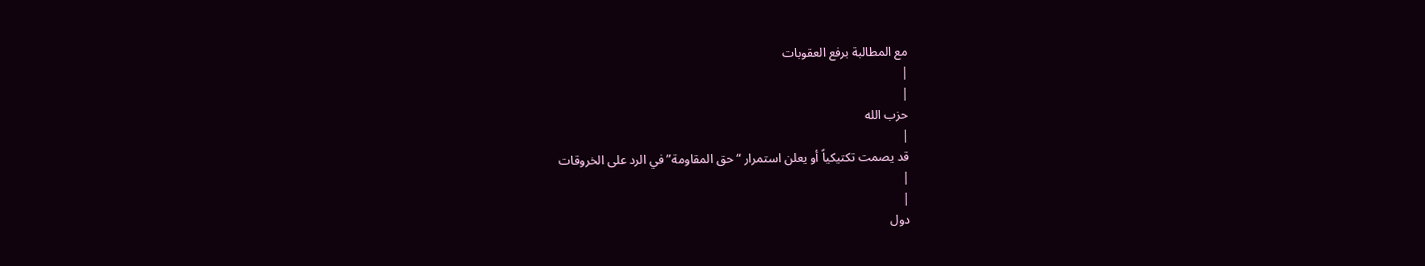مع المطالبة برفع العقوبات
|
|
حزب الله
|
قد يصمت تكتيكياً أو يعلن استمرار “حق المقاومة” في الرد على الخروقات
|
|
دول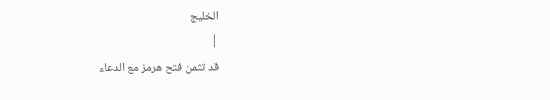الخليج
|
قد تثمن فتح هرمز مع الدعاء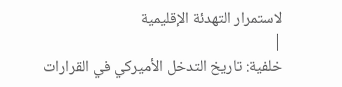لاستمرار التهدئة الإقليمية
|
خلفية: تاريخ التدخل الأميركي في القرارات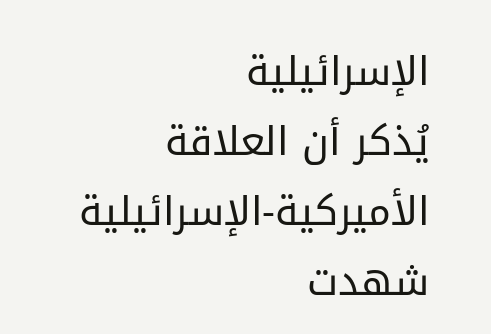الإسرائيلية
يُذكر أن العلاقة الأميركية-الإسرائيلية شهدت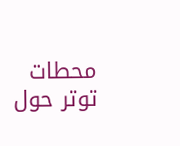محطات توتر حول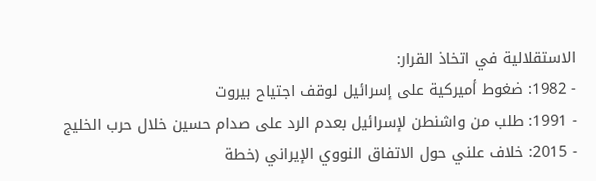الاستقلالية في اتخاذ القرار:
- 1982: ضغوط أميركية على إسرائيل لوقف اجتياح بيروت
- 1991: طلب من واشنطن لإسرائيل بعدم الرد على صدام حسين خلال حرب الخليج
- 2015: خلاف علني حول الاتفاق النووي الإيراني (خطة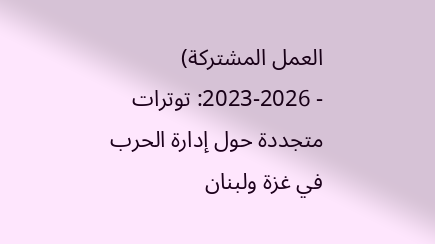العمل المشتركة)
- 2023-2026: توترات متجددة حول إدارة الحرب في غزة ولبنان